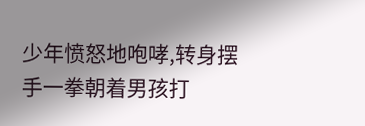少年愤怒地咆哮,转身摆手一拳朝着男孩打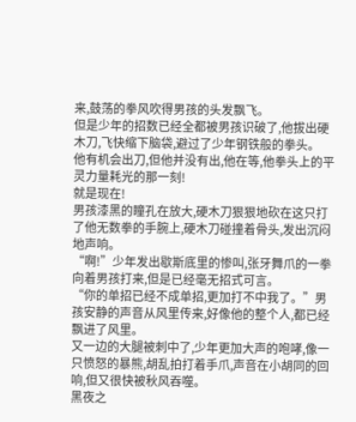来,鼓荡的拳风吹得男孩的头发飘飞。
但是少年的招数已经全都被男孩识破了,他拔出硬木刀,飞快缩下脑袋,避过了少年钢铁般的拳头。
他有机会出刀,但他并没有出,他在等,他拳头上的平灵力量耗光的那一刻!
就是现在!
男孩漆黑的瞳孔在放大,硬木刀狠狠地砍在这只打了他无数拳的手腕上,硬木刀碰撞着骨头,发出沉闷地声响。
“啊!”少年发出歇斯底里的惨叫,张牙舞爪的一拳向着男孩打来,但是已经毫无招式可言。
“你的单招已经不成单招,更加打不中我了。”男孩安静的声音从风里传来,好像他的整个人,都已经飘进了风里。
又一边的大腿被刺中了,少年更加大声的咆哮,像一只愤怒的暴熊,胡乱拍打着手爪,声音在小胡同的回响,但又很快被秋风吞噬。
黑夜之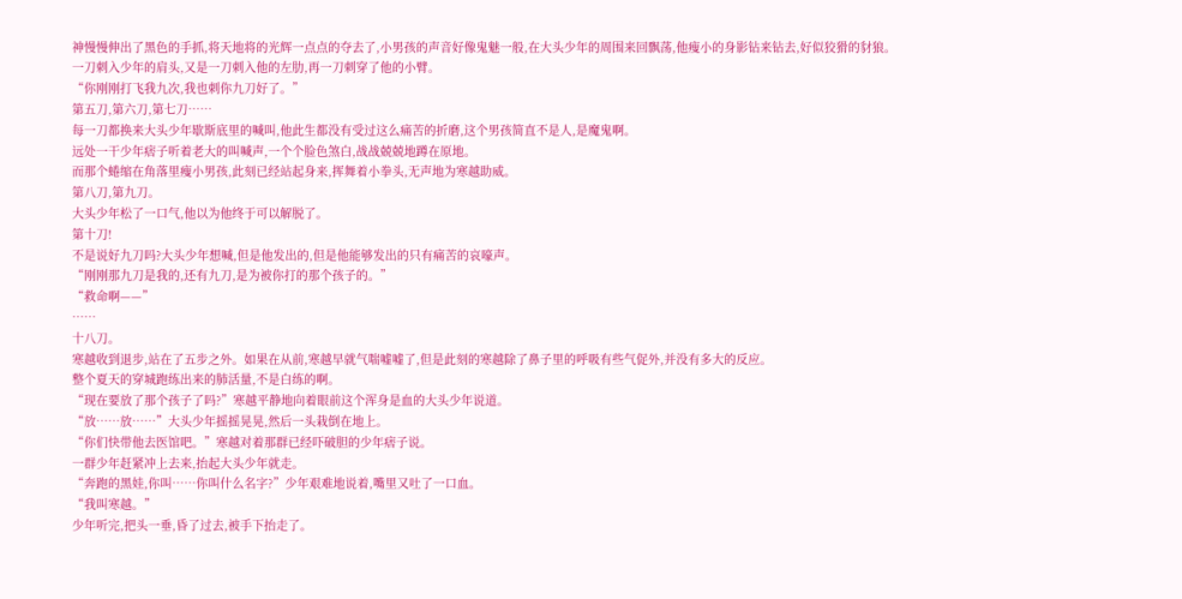神慢慢伸出了黑色的手抓,将天地将的光辉一点点的夺去了,小男孩的声音好像鬼魅一般,在大头少年的周围来回飘荡,他瘦小的身影钻来钻去,好似狡猾的豺狼。
一刀刺入少年的肩头,又是一刀刺入他的左肋,再一刀刺穿了他的小臂。
“你刚刚打飞我九次,我也刺你九刀好了。”
第五刀,第六刀,第七刀……
每一刀都换来大头少年歇斯底里的喊叫,他此生都没有受过这么痛苦的折磨,这个男孩简直不是人,是魔鬼啊。
远处一干少年痞子听着老大的叫喊声,一个个脸色煞白,战战兢兢地蹲在原地。
而那个蜷缩在角落里瘦小男孩,此刻已经站起身来,挥舞着小拳头,无声地为寒越助威。
第八刀,第九刀。
大头少年松了一口气,他以为他终于可以解脱了。
第十刀!
不是说好九刀吗?大头少年想喊,但是他发出的,但是他能够发出的只有痛苦的哀嚎声。
“刚刚那九刀是我的,还有九刀,是为被你打的那个孩子的。”
“救命啊——”
……
十八刀。
寒越收到退步,站在了五步之外。如果在从前,寒越早就气喘嘘嘘了,但是此刻的寒越除了鼻子里的呼吸有些气促外,并没有多大的反应。
整个夏天的穿城跑练出来的肺活量,不是白练的啊。
“现在要放了那个孩子了吗?”寒越平静地向着眼前这个浑身是血的大头少年说道。
“放……放……”大头少年摇摇晃晃,然后一头栽倒在地上。
“你们快带他去医馆吧。”寒越对着那群已经吓破胆的少年痞子说。
一群少年赶紧冲上去来,抬起大头少年就走。
“奔跑的黑娃,你叫……你叫什么名字?”少年艰难地说着,嘴里又吐了一口血。
“我叫寒越。”
少年听完,把头一垂,昏了过去,被手下抬走了。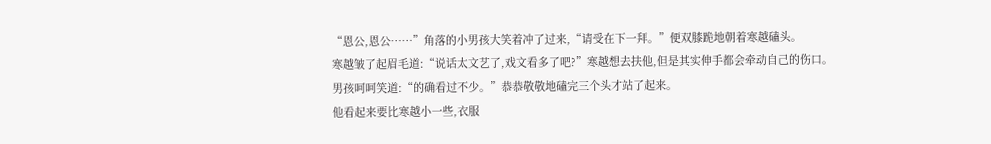“恩公,恩公……”角落的小男孩大笑着冲了过来,“请受在下一拜。”便双膝跪地朝着寒越磕头。
寒越皱了起眉毛道:“说话太文艺了,戏文看多了吧?”寒越想去扶他,但是其实伸手都会牵动自己的伤口。
男孩呵呵笑道:“的确看过不少。”恭恭敬敬地磕完三个头才站了起来。
他看起来要比寒越小一些,衣服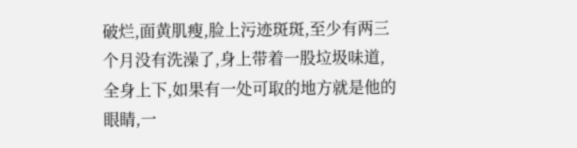破烂,面黄肌瘦,脸上污迹斑斑,至少有两三个月没有洗澡了,身上带着一股垃圾味道,全身上下,如果有一处可取的地方就是他的眼睛,一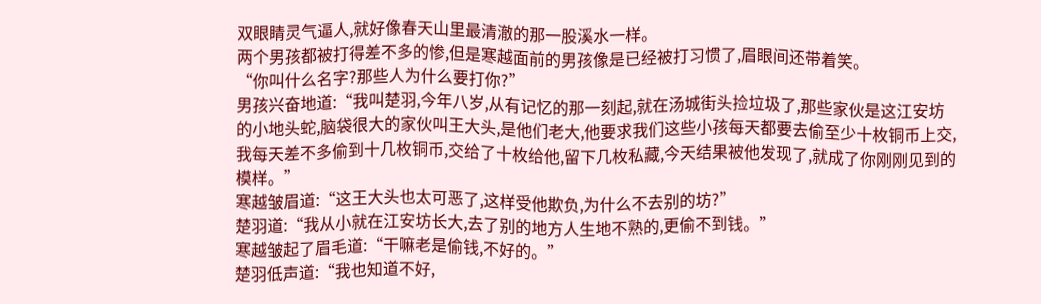双眼睛灵气逼人,就好像春天山里最清澈的那一股溪水一样。
两个男孩都被打得差不多的惨,但是寒越面前的男孩像是已经被打习惯了,眉眼间还带着笑。
“你叫什么名字?那些人为什么要打你?”
男孩兴奋地道:“我叫楚羽,今年八岁,从有记忆的那一刻起,就在汤城街头捡垃圾了,那些家伙是这江安坊的小地头蛇,脑袋很大的家伙叫王大头,是他们老大,他要求我们这些小孩每天都要去偷至少十枚铜币上交,我每天差不多偷到十几枚铜币,交给了十枚给他,留下几枚私藏,今天结果被他发现了,就成了你刚刚见到的模样。”
寒越皱眉道:“这王大头也太可恶了,这样受他欺负,为什么不去别的坊?”
楚羽道:“我从小就在江安坊长大,去了别的地方人生地不熟的,更偷不到钱。”
寒越皱起了眉毛道:“干嘛老是偷钱,不好的。”
楚羽低声道:“我也知道不好,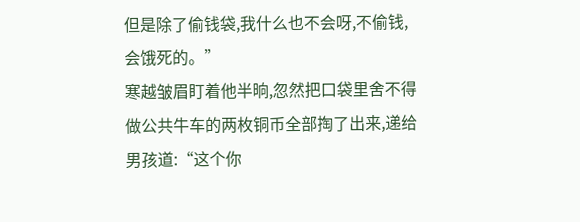但是除了偷钱袋,我什么也不会呀,不偷钱,会饿死的。”
寒越皱眉盯着他半晌,忽然把口袋里舍不得做公共牛车的两枚铜币全部掏了出来,递给男孩道:“这个你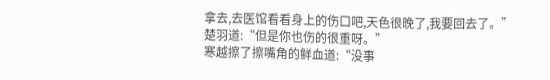拿去,去医馆看看身上的伤口吧,天色很晚了,我要回去了。”
楚羽道:“但是你也伤的很重呀。”
寒越擦了擦嘴角的鲜血道:“没事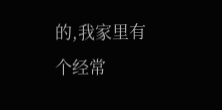的,我家里有个经常